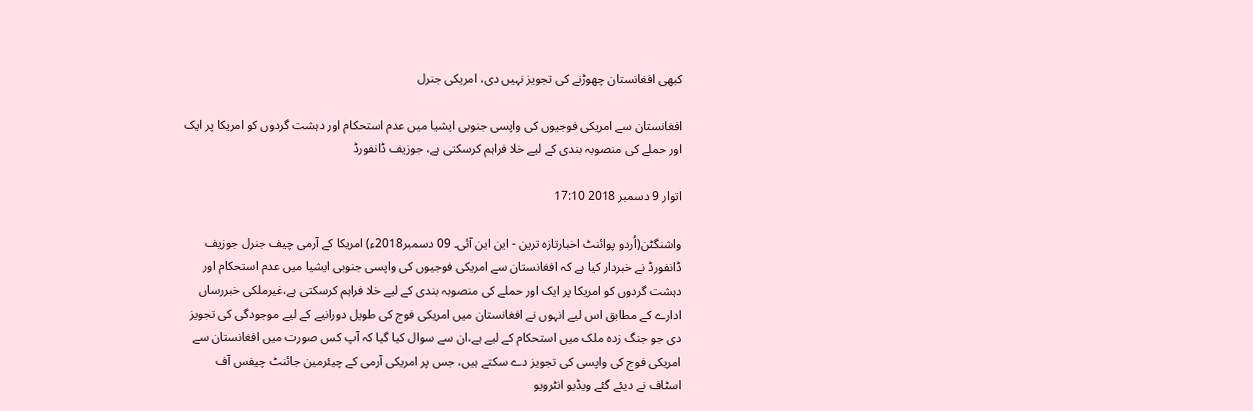کبھی افغانستان چھوڑنے کی تجویز نہیں دی، امریکی جنرل

افغانستان سے امریکی فوجیوں کی واپسی جنوبی ایشیا میں عدم استحکام اور دہشت گردوں کو امریکا پر ایک اور حملے کی منصوبہ بندی کے لیے خلا فراہم کرسکتی ہے، جوزیف ڈانفورڈ

اتوار 9 دسمبر 2018 17:10

واشنگٹن(اُردو پوائنٹ اخبارتازہ ترین - این این آئی۔ 09 دسمبر2018ء) امریکا کے آرمی چیف جنرل جوزیف ڈانفورڈ نے خبردار کیا ہے کہ افغانستان سے امریکی فوجیوں کی واپسی جنوبی ایشیا میں عدم استحکام اور دہشت گردوں کو امریکا پر ایک اور حملے کی منصوبہ بندی کے لیے خلا فراہم کرسکتی ہے،غیرملکی خبررساں ادارے کے مطابق اس لیے انہوں نے افغانستان میں امریکی فوج کی طویل دورانیے کے لیے موجودگی کی تجویز دی جو جنگ زدہ ملک میں استحکام کے لیے ہے،ان سے سوال کیا گیا کہ آپ کس صورت میں افغانستان سے امریکی فوج کی واپسی کی تجویز دے سکتے ہیں، جس پر امریکی آرمی کے چیئرمین جائنٹ چیفس آف اسٹاف نے دیئے گئے ویڈیو انٹرویو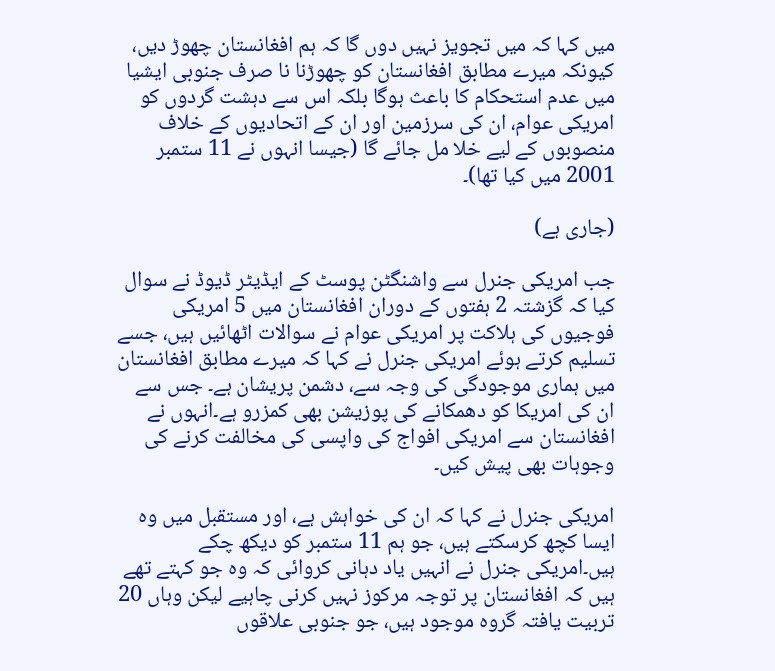میں کہا کہ میں تجویز نہیں دوں گا کہ ہم افغانستان چھوڑ دیں، کیونکہ میرے مطابق افغانستان کو چھوڑنا نا صرف جنوبی ایشیا میں عدم استحکام کا باعث ہوگا بلکہ اس سے دہشت گردوں کو امریکی عوام، ان کی سرزمین اور ان کے اتحادیوں کے خلاف منصوبوں کے لیے خلا مل جائے گا (جیسا انہوں نے 11 ستمبر 2001 میں کیا تھا)۔

(جاری ہے)

جب امریکی جنرل سے واشنگٹن پوسٹ کے ایڈیٹر ڈیوڈ نے سوال کیا کہ گزشتہ 2 ہفتوں کے دوران افغانستان میں 5 امریکی فوجیوں کی ہلاکت پر امریکی عوام نے سوالات اٹھائیں ہیں، جسے تسلیم کرتے ہوئے امریکی جنرل نے کہا کہ میرے مطابق افغانستان میں ہماری موجودگی کی وجہ سے، دشمن پریشان ہے۔ جس سے ان کی امریکا کو دھمکانے کی پوزیشن بھی کمزرو ہے۔انہوں نے افغانستان سے امریکی افواج کی واپسی کی مخالفت کرنے کی وجوہات بھی پیش کیں۔

امریکی جنرل نے کہا کہ ان کی خواہش ہے، اور مستقبل میں وہ ایسا کچھ کرسکتے ہیں، جو ہم 11 ستمبر کو دیکھ چکے ہیں۔امریکی جنرل نے انہیں یاد دہانی کروائی کہ وہ جو کہتے تھے ہیں کہ افغانستان پر توجہ مرکوز نہیں کرنی چاہیے لیکن وہاں 20 تربیت یافتہ گروہ موجود ہیں، جو جنوبی علاقوں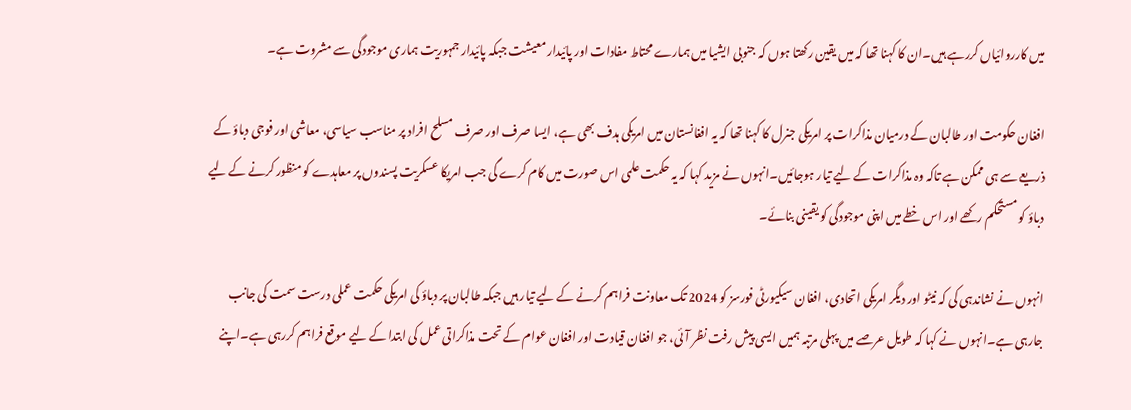میں کارروائیاں کررہے ہیں۔ان کا کہنا تھا کہ میں یقین رکھتا ہوں کہ جنوبی ایشیا میں ہمارے محتاط مفادات اور پائیدار معیشت جبکہ پائیدار جمہوریت ہماری موجودگی سے مشروت ہے۔

افغان حکومت اور طالبان کے درمیان مذاکرات پر امریکی جنرل کا کہنا تھا کہ یہ افغانستان میں امریکی ہدف بھی ہے، ایسا صرف اور صرف مسلح افراد پر مناسب سیاسی، معاشی اور فوجی دباؤ کے ذریعے سے ہی ممکن ہے تاکہ وہ مذاکرات کے لیے تیار ہوجائیں۔انہوں نے مزید کہا کہ یہ حکمت علمی اس صورت میں کام کرے گی جب امریکا عسکریت پسندوں پر معاہدے کو منظور کرنے کے لیے دباؤ کو مستحکم رکھے اور اس خطے میں اپنی موجودگی کو یقینی بنائے۔

انہوں نے نشاندہی کی کہ نیٹو اور دیگر امریکی اتحادی، افغان سیکیورٹی فورسز کو 2024 تک معاونت فراہم کرنے کے لیے تیار ہیں جبکہ طالبان پر دباؤ کی امریکی حکمت عملی درست سمت کی جانب جارہی ہے۔انہوں نے کہا کہ طویل عرصے میں پہلی مرتبہ ہمیں ایسی پیش رفت نظر آئی، جو افغان قیادت اور افغان عوام کے تحت مذاکراتی عمل کی ابتدا کے لیے موقع فراہم کررہی ہے۔اپنے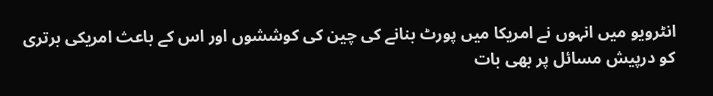انٹرویو میں انہوں نے امریکا میں پورٹ بنانے کی چین کی کوششوں اور اس کے باعث امریکی برتری کو درپیش مسائل پر بھی بات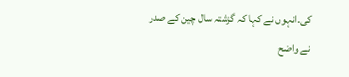کی۔انہوں نے کہا کہ گزشتہ سال چین کے صدر نے واضح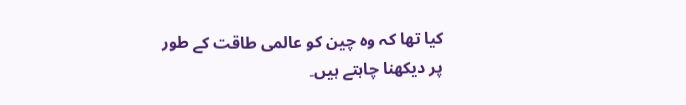کیا تھا کہ وہ چین کو عالمی طاقت کے طور پر دیکھنا چاہتے ہیں۔